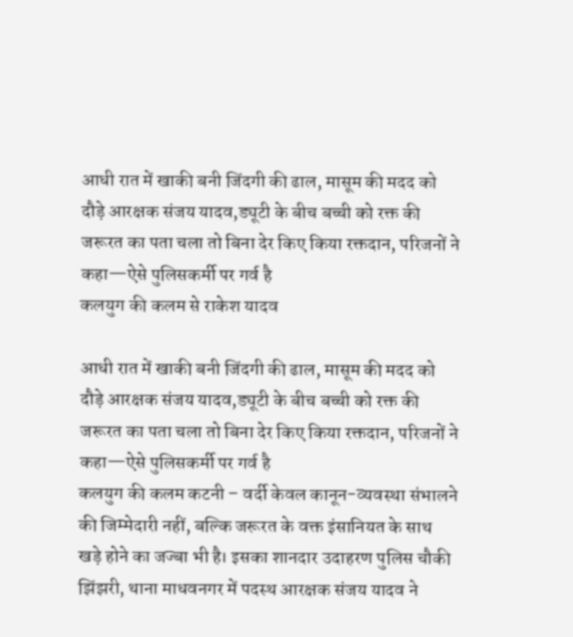आधी रात में खाकी बनी जिंदगी की ढाल, मासूम की मदद को दौड़े आरक्षक संजय यादव,ड्यूटी के बीच बच्ची को रक्त की जरूरत का पता चला तो बिना देर किए किया रक्तदान, परिजनों ने कहा—ऐसे पुलिसकर्मी पर गर्व है
कलयुग की कलम से राकेश यादव

आधी रात में खाकी बनी जिंदगी की ढाल, मासूम की मदद को दौड़े आरक्षक संजय यादव,ड्यूटी के बीच बच्ची को रक्त की जरूरत का पता चला तो बिना देर किए किया रक्तदान, परिजनों ने कहा—ऐसे पुलिसकर्मी पर गर्व है
कलयुग की कलम कटनी – वर्दी केवल कानून-व्यवस्था संभालने की जिम्मेदारी नहीं, बल्कि जरूरत के वक्त इंसानियत के साथ खड़े होने का जज्बा भी है। इसका शानदार उदाहरण पुलिस चौकी झिंझरी, थाना माधवनगर में पदस्थ आरक्षक संजय यादव ने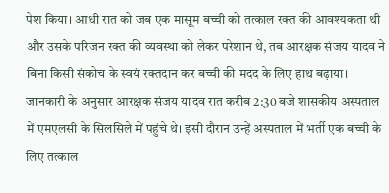पेश किया। आधी रात को जब एक मासूम बच्ची को तत्काल रक्त की आवश्यकता थी और उसके परिजन रक्त की व्यवस्था को लेकर परेशान थे, तब आरक्षक संजय यादव ने बिना किसी संकोच के स्वयं रक्तदान कर बच्ची की मदद के लिए हाथ बढ़ाया।
जानकारी के अनुसार आरक्षक संजय यादव रात करीब 2:30 बजे शासकीय अस्पताल में एमएलसी के सिलसिले में पहुंचे थे। इसी दौरान उन्हें अस्पताल में भर्ती एक बच्ची के लिए तत्काल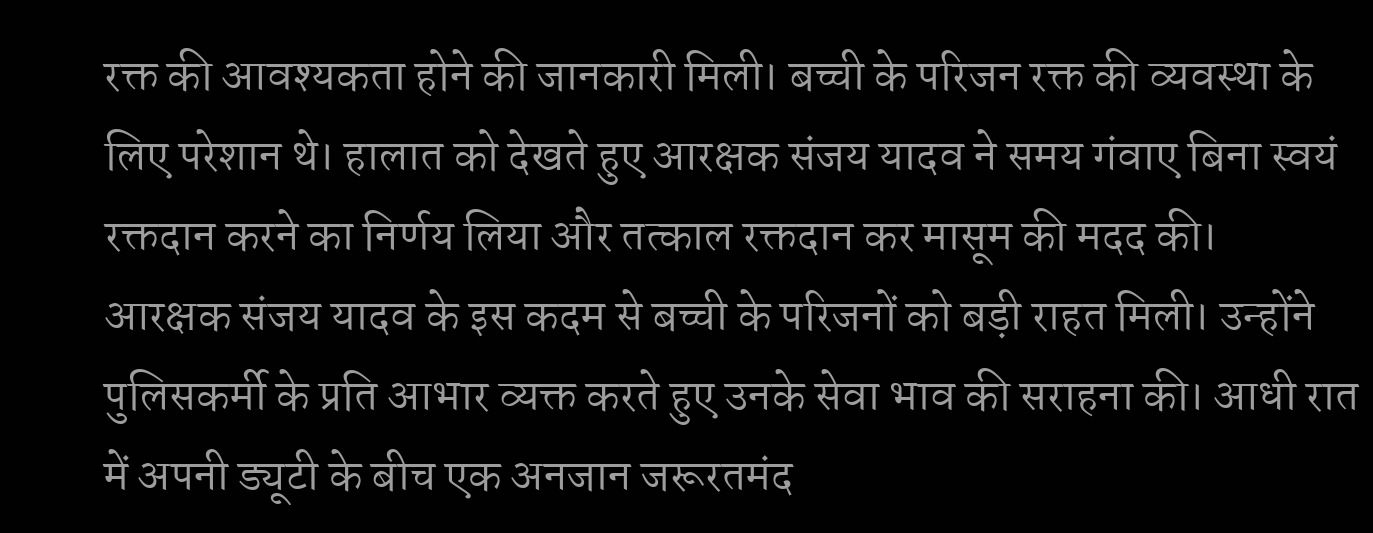रक्त की आवश्यकता होने की जानकारी मिली। बच्ची के परिजन रक्त की व्यवस्था के लिए परेशान थे। हालात को देखते हुए आरक्षक संजय यादव ने समय गंवाए बिना स्वयं रक्तदान करने का निर्णय लिया और तत्काल रक्तदान कर मासूम की मदद की।
आरक्षक संजय यादव के इस कदम से बच्ची के परिजनों को बड़ी राहत मिली। उन्होंने पुलिसकर्मी के प्रति आभार व्यक्त करते हुए उनके सेवा भाव की सराहना की। आधी रात में अपनी ड्यूटी के बीच एक अनजान जरूरतमंद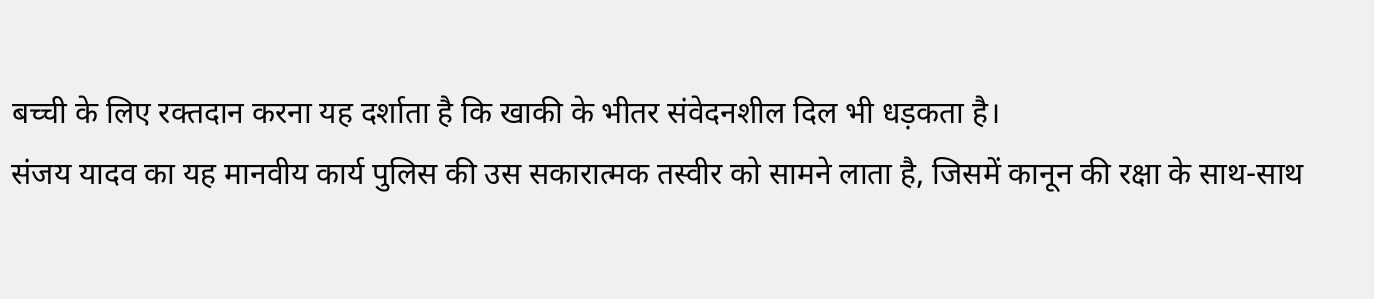बच्ची के लिए रक्तदान करना यह दर्शाता है कि खाकी के भीतर संवेदनशील दिल भी धड़कता है।
संजय यादव का यह मानवीय कार्य पुलिस की उस सकारात्मक तस्वीर को सामने लाता है, जिसमें कानून की रक्षा के साथ-साथ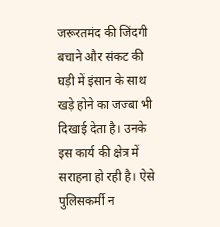जरूरतमंद की जिंदगी बचाने और संकट की घड़ी में इंसान के साथ खड़े होने का जज्बा भी दिखाई देता है। उनके इस कार्य की क्षेत्र में सराहना हो रही है। ऐसे पुलिसकर्मी न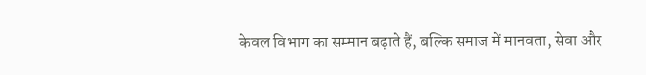केवल विभाग का सम्मान बढ़ाते हैं, बल्कि समाज में मानवता, सेवा और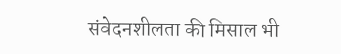संवेदनशीलता की मिसाल भी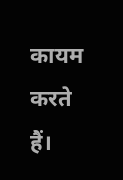कायम करते हैं।